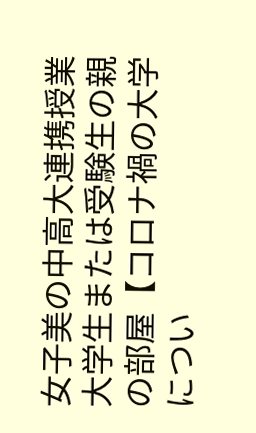女子美の中高大連携授業
大学生または受験生の親の部屋【コロナ禍の大学につい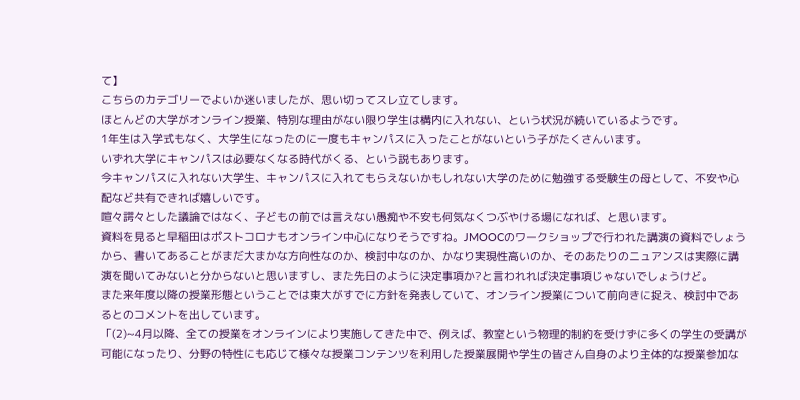て】
こちらのカテゴリーでよいか迷いましたが、思い切ってスレ立てします。
ほとんどの大学がオンライン授業、特別な理由がない限り学生は構内に入れない、という状況が続いているようです。
1年生は入学式もなく、大学生になったのに一度もキャンパスに入ったことがないという子がたくさんいます。
いずれ大学にキャンパスは必要なくなる時代がくる、という説もあります。
今キャンパスに入れない大学生、キャンパスに入れてもらえないかもしれない大学のために勉強する受験生の母として、不安や心配など共有できれば嬉しいです。
喧々諤々とした議論ではなく、子どもの前では言えない愚痴や不安も何気なくつぶやける場になれば、と思います。
資料を見ると早稲田はポストコロナもオンライン中心になりそうですね。JMOOCのワークショップで行われた講演の資料でしょうから、書いてあることがまだ大まかな方向性なのか、検討中なのか、かなり実現性高いのか、そのあたりのニュアンスは実際に講演を聞いてみないと分からないと思いますし、また先日のように決定事項か?と言われれば決定事項じゃないでしょうけど。
また来年度以降の授業形態ということでは東大がすでに方針を発表していて、オンライン授業について前向きに捉え、検討中であるとのコメントを出しています。
「(2)~4月以降、全ての授業をオンラインにより実施してきた中で、例えば、教室という物理的制約を受けずに多くの学生の受講が可能になったり、分野の特性にも応じて様々な授業コンテンツを利用した授業展開や学生の皆さん自身のより主体的な授業参加な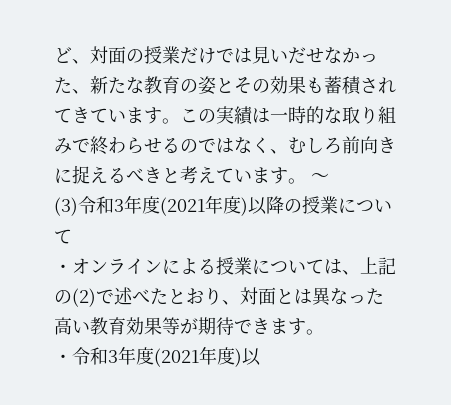ど、対面の授業だけでは見いだせなかった、新たな教育の姿とその効果も蓄積されてきています。この実績は一時的な取り組みで終わらせるのではなく、むしろ前向きに捉えるべきと考えています。 〜
(3)令和3年度(2021年度)以降の授業について
・オンラインによる授業については、上記の(2)で述べたとおり、対面とは異なった高い教育効果等が期待できます。
・令和3年度(2021年度)以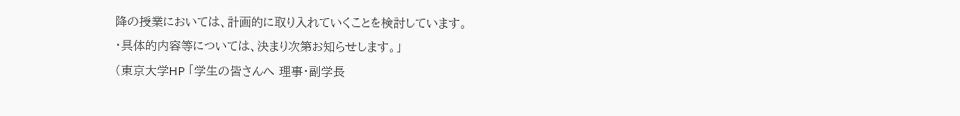降の授業においては、計画的に取り入れていくことを検討しています。
・具体的内容等については、決まり次第お知らせします。」
(東京大学HP 「学生の皆さんへ 理事・副学長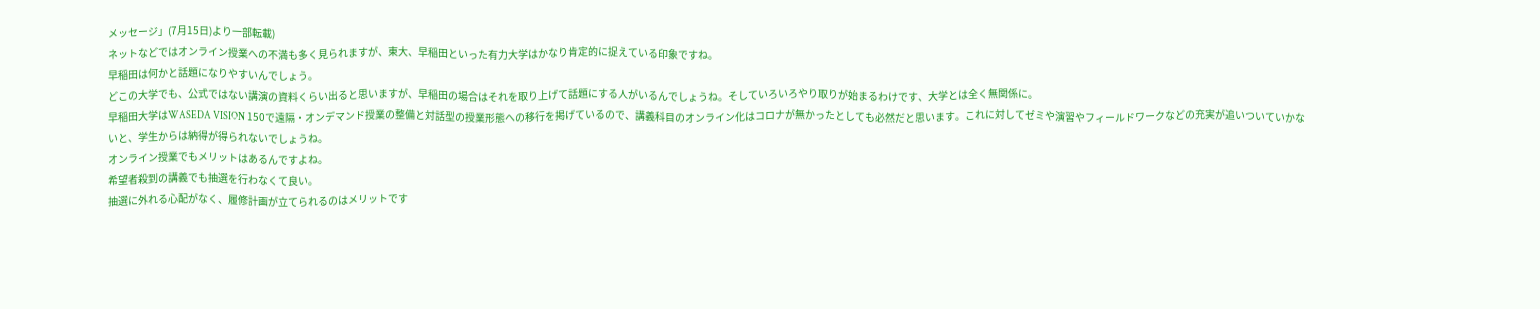メッセージ」(7月15日)より一部転載)
ネットなどではオンライン授業への不満も多く見られますが、東大、早稲田といった有力大学はかなり肯定的に捉えている印象ですね。
早稲田は何かと話題になりやすいんでしょう。
どこの大学でも、公式ではない講演の資料くらい出ると思いますが、早稲田の場合はそれを取り上げて話題にする人がいるんでしょうね。そしていろいろやり取りが始まるわけです、大学とは全く無関係に。
早稲田大学はWASEDA VISION 150で遠隔・オンデマンド授業の整備と対話型の授業形態への移行を掲げているので、講義科目のオンライン化はコロナが無かったとしても必然だと思います。これに対してゼミや演習やフィールドワークなどの充実が追いついていかないと、学生からは納得が得られないでしょうね。
オンライン授業でもメリットはあるんですよね。
希望者殺到の講義でも抽選を行わなくて良い。
抽選に外れる心配がなく、履修計画が立てられるのはメリットです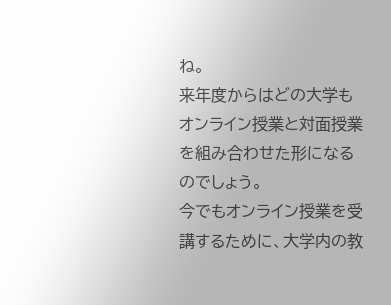ね。
来年度からはどの大学もオンライン授業と対面授業を組み合わせた形になるのでしょう。
今でもオンライン授業を受講するために、大学内の教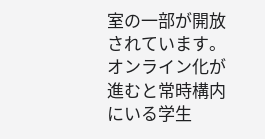室の一部が開放されています。オンライン化が進むと常時構内にいる学生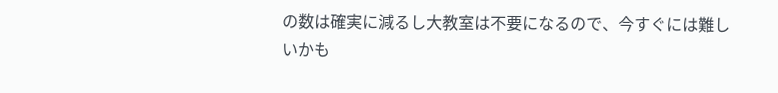の数は確実に減るし大教室は不要になるので、今すぐには難しいかも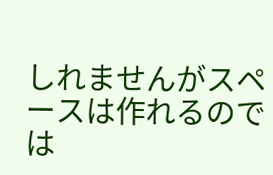しれませんがスペースは作れるのでは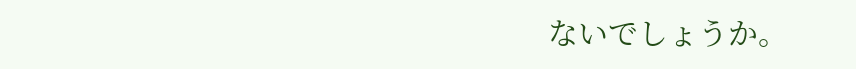ないでしょうか。